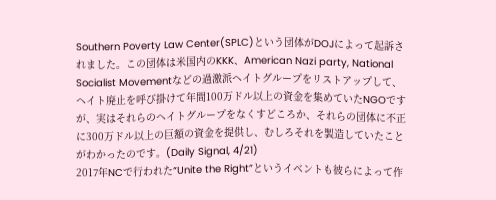Southern Poverty Law Center(SPLC)という団体がDOJによって起訴されました。この団体は米国内のKKK、American Nazi party, National Socialist Movementなどの過激派ヘイトグループをリストアップして、ヘイト廃止を呼び掛けて年間100万ドル以上の資金を集めていたNGOですが、実はそれらのヘイトグループをなくすどころか、それらの団体に不正に300万ドル以上の巨額の資金を提供し、むしろそれを製造していたことがわかったのです。(Daily Signal, 4/21)
2017年NCで行われた“Unite the Right”というイベントも彼らによって作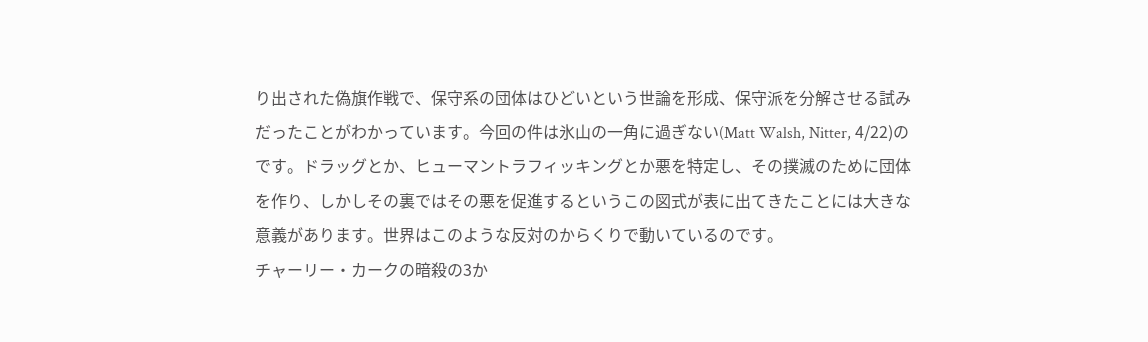り出された偽旗作戦で、保守系の団体はひどいという世論を形成、保守派を分解させる試みだったことがわかっています。今回の件は氷山の一角に過ぎない(Matt Walsh, Nitter, 4/22)のです。ドラッグとか、ヒューマントラフィッキングとか悪を特定し、その撲滅のために団体を作り、しかしその裏ではその悪を促進するというこの図式が表に出てきたことには大きな意義があります。世界はこのような反対のからくりで動いているのです。
チャーリー・カークの暗殺の3か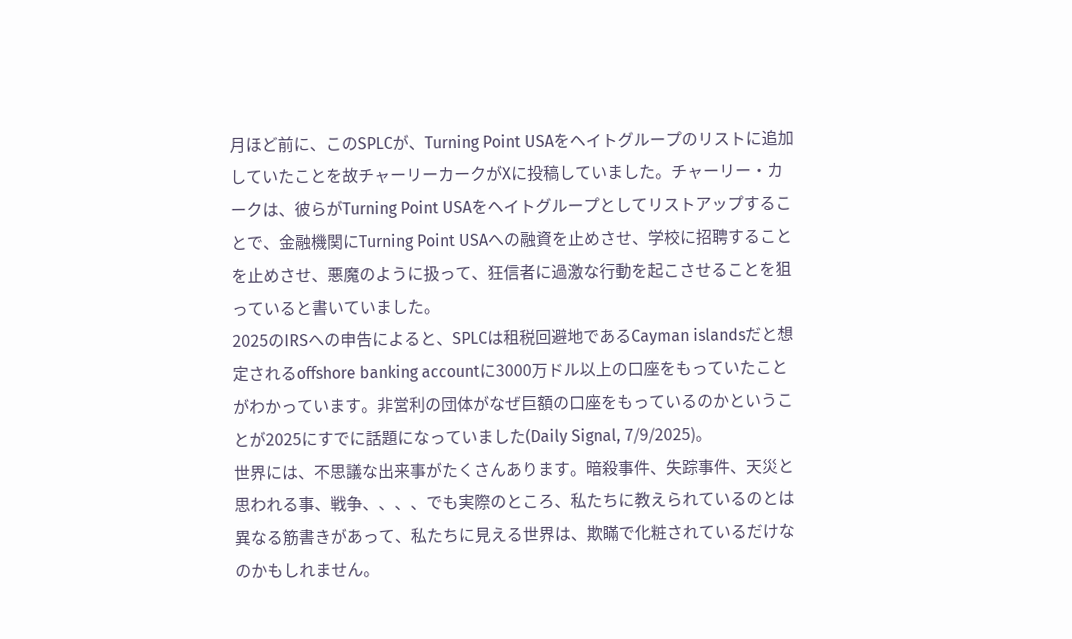月ほど前に、このSPLCが、Turning Point USAをヘイトグループのリストに追加していたことを故チャーリーカークがXに投稿していました。チャーリー・カークは、彼らがTurning Point USAをヘイトグループとしてリストアップすることで、金融機関にTurning Point USAへの融資を止めさせ、学校に招聘することを止めさせ、悪魔のように扱って、狂信者に過激な行動を起こさせることを狙っていると書いていました。
2025のIRSへの申告によると、SPLCは租税回避地であるCayman islandsだと想定されるoffshore banking accountに3000万ドル以上の口座をもっていたことがわかっています。非営利の団体がなぜ巨額の口座をもっているのかということが2025にすでに話題になっていました(Daily Signal, 7/9/2025)。
世界には、不思議な出来事がたくさんあります。暗殺事件、失踪事件、天災と思われる事、戦争、、、、でも実際のところ、私たちに教えられているのとは異なる筋書きがあって、私たちに見える世界は、欺瞞で化粧されているだけなのかもしれません。